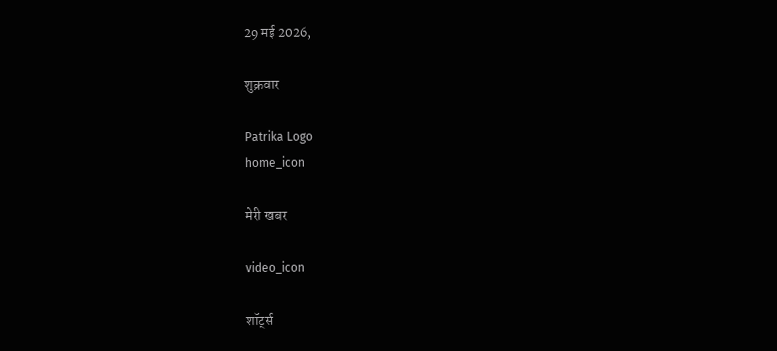29 मई 2026,

शुक्रवार

Patrika Logo
home_icon

मेरी खबर

video_icon

शॉर्ट्स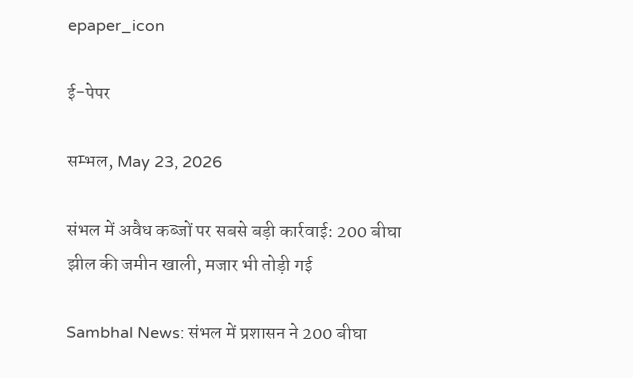epaper_icon

ई-पेपर

सम्भल, May 23, 2026

संभल में अवैध कब्जों पर सबसे बड़ी कार्रवाई: 200 बीघा झील की जमीन खाली, मजार भी तोड़ी गई

Sambhal News: संभल में प्रशासन ने 200 बीघा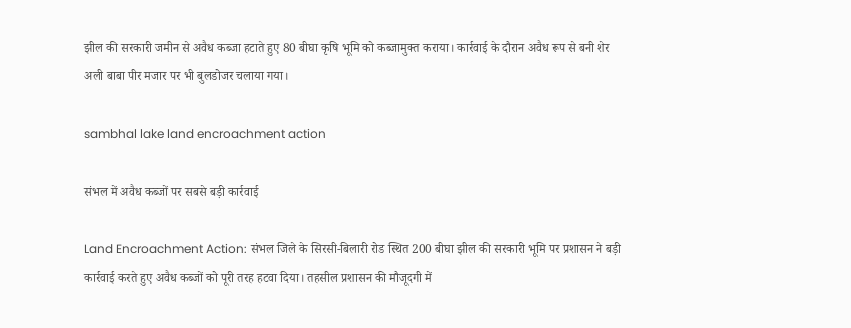झील की सरकारी जमीन से अवैध कब्जा हटाते हुए 80 बीघा कृषि भूमि को कब्जामुक्त कराया। कार्रवाई के दौरान अवैध रूप से बनी शेर अली बाबा पीर मजार पर भी बुलडोजर चलाया गया।

sambhal lake land encroachment action

संभल में अवैध कब्जों पर सबसे बड़ी कार्रवाई

Land Encroachment Action: संभल जिले के सिरसी-बिलारी रोड स्थित 200 बीघा झील की सरकारी भूमि पर प्रशासन ने बड़ी कार्रवाई करते हुए अवैध कब्जों को पूरी तरह हटवा दिया। तहसील प्रशासन की मौजूदगी में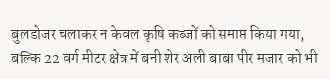बुलडोजर चलाकर न केवल कृषि कब्जों को समाप्त किया गया, बल्कि 22 वर्ग मीटर क्षेत्र में बनी शेर अली बाबा पीर मजार को भी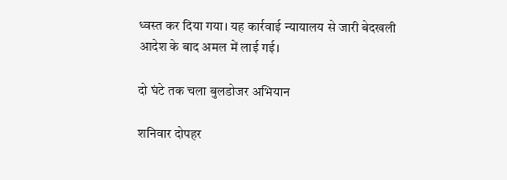ध्वस्त कर दिया गया। यह कार्रवाई न्यायालय से जारी बेदखली आदेश के बाद अमल में लाई गई।

दो घंटे तक चला बुलडोजर अभियान

शनिवार दोपहर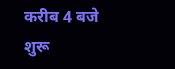करीब 4 बजे शुरू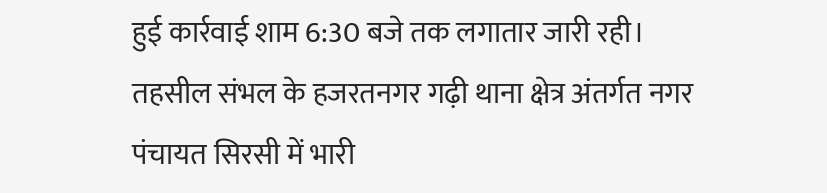हुई कार्रवाई शाम 6:30 बजे तक लगातार जारी रही। तहसील संभल के हजरतनगर गढ़ी थाना क्षेत्र अंतर्गत नगर पंचायत सिरसी में भारी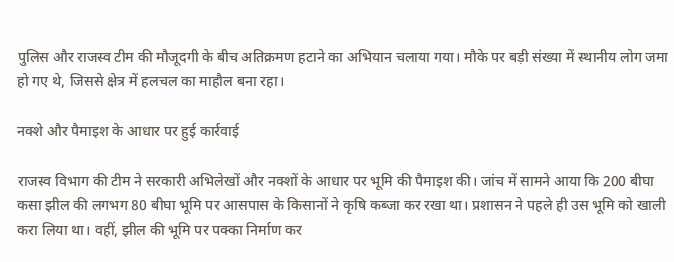पुलिस और राजस्व टीम की मौजूदगी के बीच अतिक्रमण हटाने का अभियान चलाया गया। मौके पर बड़ी संख्या में स्थानीय लोग जमा हो गए थे, जिससे क्षेत्र में हलचल का माहौल बना रहा।

नक्शे और पैमाइश के आधार पर हुई कार्रवाई

राजस्व विभाग की टीम ने सरकारी अभिलेखों और नक्शों के आधार पर भूमि की पैमाइश की। जांच में सामने आया कि 200 बीघा कसा झील की लगभग 80 बीघा भूमि पर आसपास के किसानों ने कृषि कब्जा कर रखा था। प्रशासन ने पहले ही उस भूमि को खाली करा लिया था। वहीं, झील की भूमि पर पक्का निर्माण कर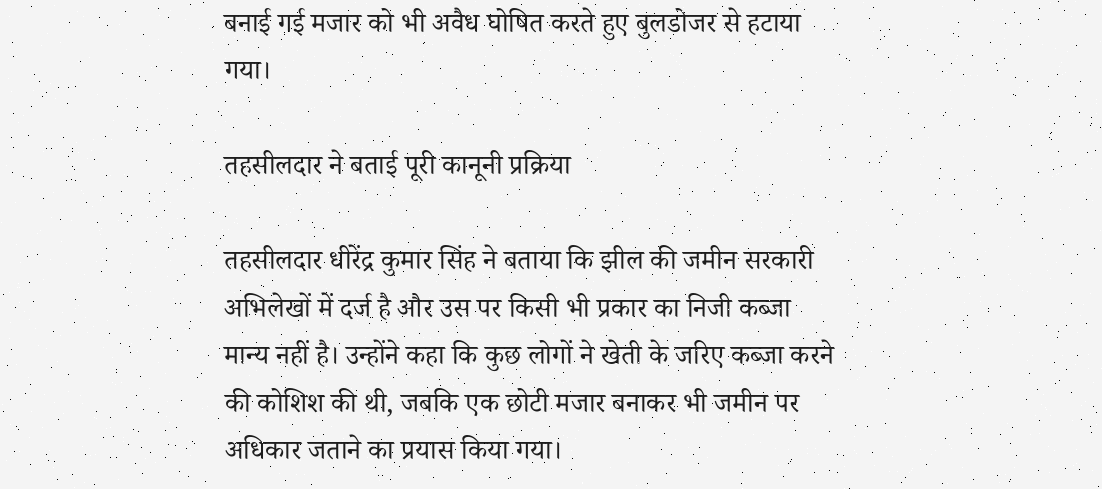बनाई गई मजार को भी अवैध घोषित करते हुए बुलडोजर से हटाया गया।

तहसीलदार ने बताई पूरी कानूनी प्रक्रिया

तहसीलदार धीरेंद्र कुमार सिंह ने बताया कि झील की जमीन सरकारी अभिलेखों में दर्ज है और उस पर किसी भी प्रकार का निजी कब्जा मान्य नहीं है। उन्होंने कहा कि कुछ लोगों ने खेती के जरिए कब्जा करने की कोशिश की थी, जबकि एक छोटी मजार बनाकर भी जमीन पर अधिकार जताने का प्रयास किया गया।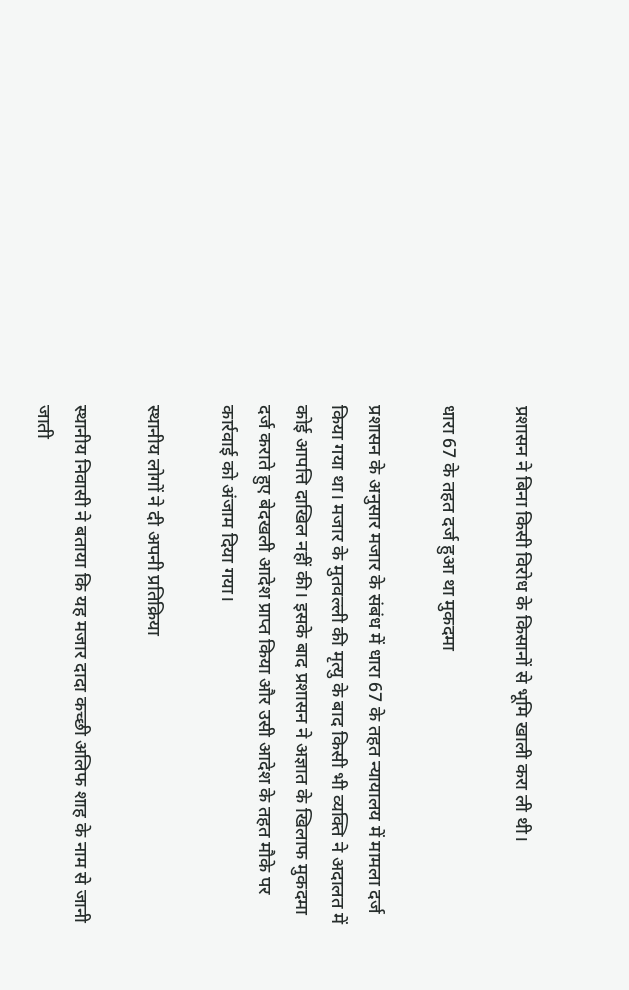प्रशासन ने बिना किसी विरोध के किसानों से भूमि खाली करा ली थी।

धारा 67 के तहत दर्ज हुआ था मुकदमा

प्रशासन के अनुसार मजार के संबंध में धारा 67 के तहत न्यायालय में मामला दर्ज किया गया था। मजार के मुतवल्ली की मृत्यु के बाद किसी भी व्यक्ति ने अदालत में कोई आपत्ति दाखिल नहीं की। इसके बाद प्रशासन ने अज्ञात के खिलाफ मुकदमा दर्ज कराते हुए बेदखली आदेश प्राप्त किया और उसी आदेश के तहत मौके पर कार्रवाई को अंजाम दिया गया।

स्थानीय लोगों ने दी अपनी प्रतिक्रिया

स्थानीय निवासी ने बताया कि यह मजार दादा कच्छी अलिफ शाह के नाम से जानी जाती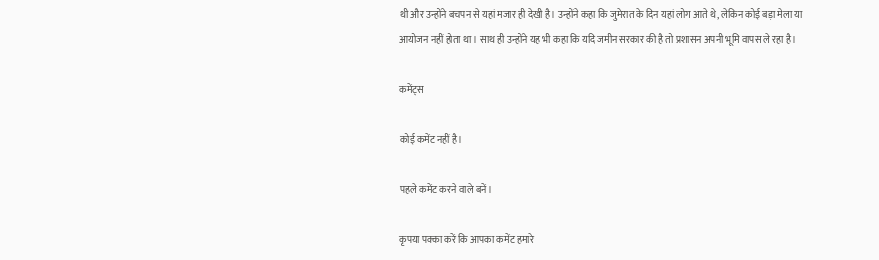थी और उन्होंने बचपन से यहां मजार ही देखी है। उन्होंने कहा कि जुमेरात के दिन यहां लोग आते थे, लेकिन कोई बड़ा मेला या आयोजन नहीं होता था। साथ ही उन्होंने यह भी कहा कि यदि जमीन सरकार की है तो प्रशासन अपनी भूमि वापस ले रहा है।

कमेंट्स

कोई कमेंट नहीं है।

पहले कमेंट करने वाले बनें।

कृपया पक्का करें कि आपका कमेंट हमारे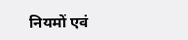नियमों एवं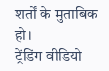शर्तों के मुताबिक हो।
ट्रेंडिंग वीडियो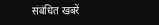संबंधित खबरें